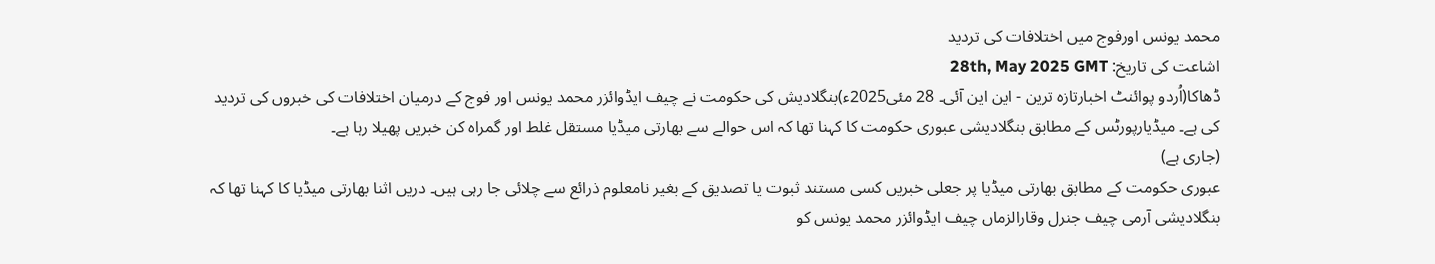محمد یونس اورفوج میں اختلافات کی تردید
اشاعت کی تاریخ: 28th, May 2025 GMT
ڈھاکا(اُردو پوائنٹ اخبارتازہ ترین - این این آئی۔ 28 مئی2025ء)بنگلادیش کی حکومت نے چیف ایڈوائزر محمد یونس اور فوج کے درمیان اختلافات کی خبروں کی تردید کی ہے۔ میڈیارپورٹس کے مطابق بنگلادیشی عبوری حکومت کا کہنا تھا کہ اس حوالے سے بھارتی میڈیا مستقل غلط اور گمراہ کن خبریں پھیلا رہا ہے۔
(جاری ہے)
عبوری حکومت کے مطابق بھارتی میڈیا پر جعلی خبریں کسی مستند ثبوت یا تصدیق کے بغیر نامعلوم ذرائع سے چلائی جا رہی ہیں۔ دریں اثنا بھارتی میڈیا کا کہنا تھا کہ بنگلادیشی آرمی چیف جنرل وقارالزماں چیف ایڈوائزر محمد یونس کو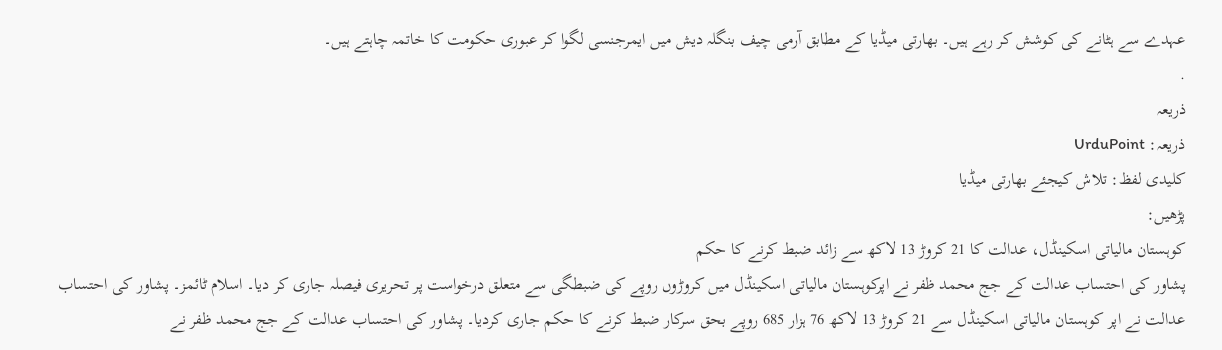عہدے سے ہٹانے کی کوشش کر رہے ہیں۔ بھارتی میڈیا کے مطابق آرمی چیف بنگلہ دیش میں ایمرجنسی لگوا کر عبوری حکومت کا خاتمہ چاہتے ہیں۔
.
ذریعہ
ذریعہ: UrduPoint
کلیدی لفظ: تلاش کیجئے بھارتی میڈیا
پڑھیں:
کوہستان مالیاتی اسکینڈل، عدالت کا 21 کروڑ 13 لاکھ سے زائد ضبط کرنے کا حکم
پشاور کی احتساب عدالت کے جج محمد ظفر نے اپرکوہستان مالیاتی اسکینڈل میں کروڑوں روپے کی ضبطگی سے متعلق درخواست پر تحریری فیصلہ جاری کر دیا۔ اسلام ٹائمز۔ پشاور کی احتساب عدالت نے اپر کوہستان مالیاتی اسکینڈل سے 21 کروڑ 13 لاکھ 76 ہزار 685 روپے بحق سرکار ضبط کرنے کا حکم جاری کردیا۔ پشاور کی احتساب عدالت کے جج محمد ظفر نے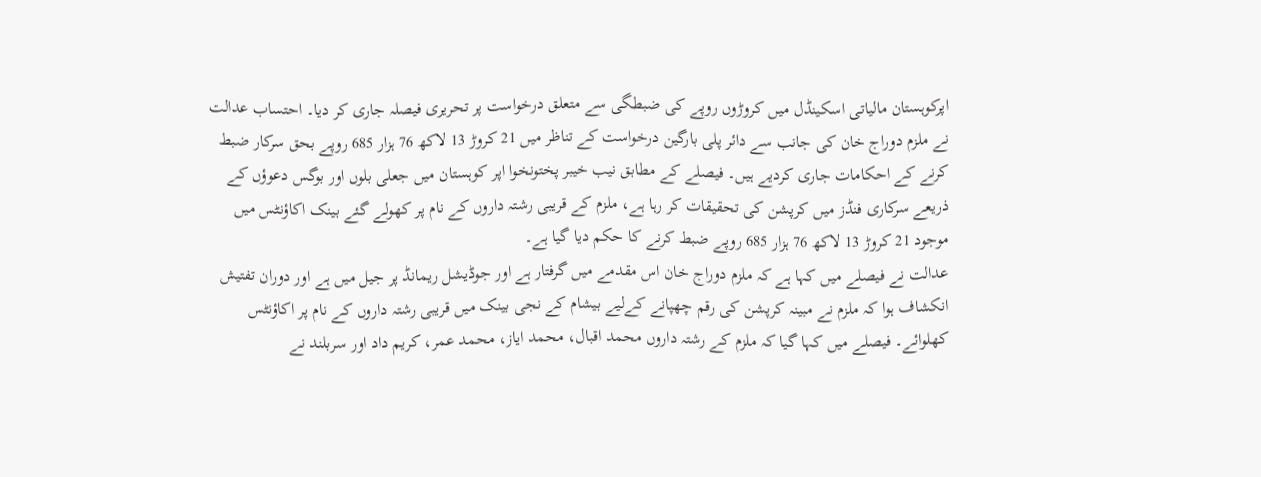اپرکوہستان مالیاتی اسکینڈل میں کروڑوں روپے کی ضبطگی سے متعلق درخواست پر تحریری فیصلہ جاری کر دیا۔ احتساب عدالت نے ملزم دوراج خان کی جانب سے دائر پلی بارگین درخواست کے تناظر میں 21 کروڑ 13 لاکھ 76 ہزار 685 روپے بحق سرکار ضبط کرنے کے احکامات جاری کردیے ہیں۔ فیصلے کے مطابق نیب خیبر پختونخوا اپر کوہستان میں جعلی بلوں اور بوگس دعوؤں کے ذریعے سرکاری فنڈز میں کرپشن کی تحقیقات کر رہا ہے، ملزم کے قریبی رشتہ داروں کے نام پر کھولے گئے بینک اکاؤنٹس میں موجود 21 کروڑ 13 لاکھ 76 ہزار 685 روپے ضبط کرنے کا حکم دیا گیا ہے۔
عدالت نے فیصلے میں کہا ہے کہ ملزم دوراج خان اس مقدمے میں گرفتار ہے اور جوڈیشل ریمانڈ پر جیل میں ہے اور دوران تفتیش انکشاف ہوا کہ ملزم نے مبینہ کرپشن کی رقم چھپانے کےلیے بیشام کے نجی بینک میں قریبی رشتہ داروں کے نام پر اکاؤنٹس کھلوائے۔ فیصلے میں کہا گیا کہ ملزم کے رشتہ داروں محمد اقبال، محمد ایاز، محمد عمر، کریم داد اور سربلند نے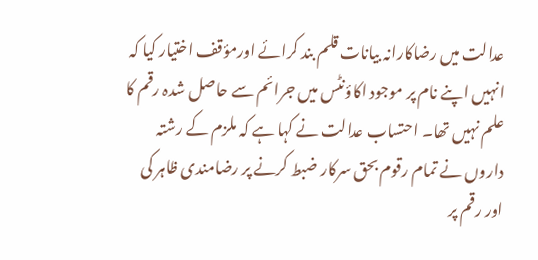عدالت میں رضاکارانہ بیانات قلم بند کرائے اورمؤقف اختیار کیا کہ انہیں اپنے نام پر موجود اکاؤنٹس میں جرائم سے حاصل شدہ رقم کا علم نہیں تھا۔ احتساب عدالت نے کہا ہے کہ ملزم کے رشتہ داروں نے تمام رقوم بحق سرکار ضبط کرنے پر رضامندی ظاہر کی اور رقم پر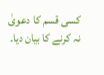کسی قسم کا دعویٰ نہ کرنے کا بیان دیا۔